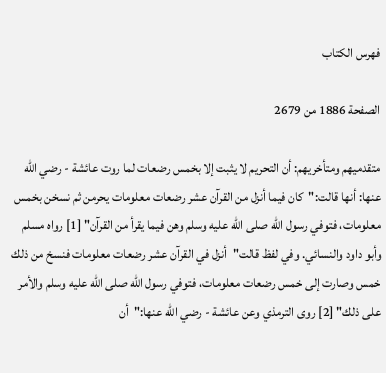فهرس الكتاب

الصفحة 1886 من 2679

متقدميهم ومتأخريهم: أن التحريم لا يثبت إلا بخمس رضعات لما روت عائشة - رضي الله عنها: أنها قالت:"كان فيما أنزل من القرآن عشر رضعات معلومات يحرمن ثم نسخن بخمس معلومات، فتوفي رسول الله صلى الله عليه وسلم وهن فيما يقرأ من القرآن" [1] رواه مسلم وأبو داود والنسائي. وفي لفظ قالت"أنزل في القرآن عشر رضعات معلومات فنسخ من ذلك خمس وصارت إلى خمس رضعات معلومات، فتوفي رسول الله صلى الله عليه وسلم والأمر على ذلك" [2] روى الترمذي وعن عائشة - رضي الله عنها:"أن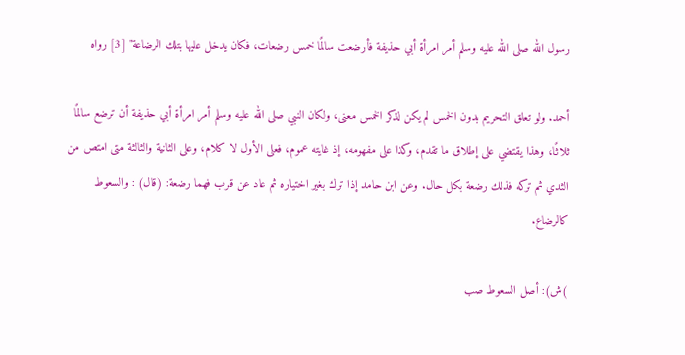رسول الله صلى الله عليه وسلم أمر امرأة أبي حذيفة فأرضعت سالمًا خمس رضعات، فكان يدخل عليها بتلك الرضاعة" [3] رواه

أحمد. ولو تعلق التحريم بدون الخمس لم يكن لذكر الخمس معنى، ولكان النبي صلى الله عليه وسلم أمر امرأة أبي حذيفة أن ترضع سالمًا ثلاثًا، وهذا يقتضي على إطلاق ما تقدم، وكذا على مفهومه، إذ غايته عموم، فعلى الأول لا كلام، وعلى الثانية والثالثة متى امتص من الثدي ثم تركه فذلك رضعة بكل حال. وعن ابن حامد إذا ترك بغير اختياره ثم عاد عن قرب فهما رضعة: (قال) : والسعوط كالرضاع.

)ش): أصل السعوط صب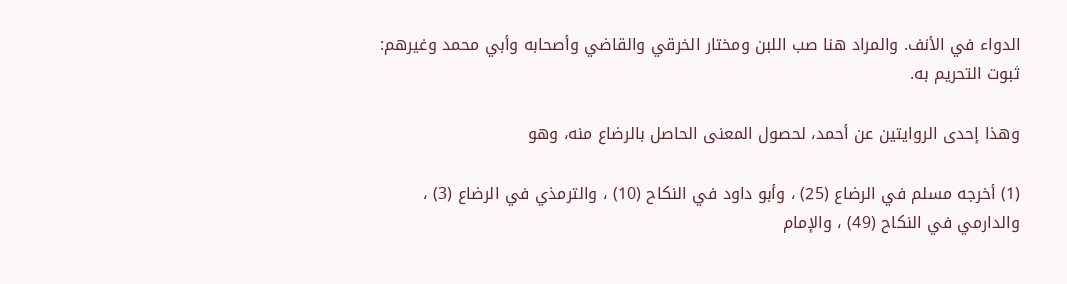الدواء في الأنف. والمراد هنا صب اللبن ومختار الخرقي والقاضي وأصحابه وأبي محمد وغيرهم: ثبوت التحريم به.

وهذا إحدى الروايتين عن أحمد، لحصول المعنى الحاصل بالرضاع منه، وهو

(1) أخرجه مسلم في الرضاع (25) ، وأبو داود في النكاح (10) ، والترمذي في الرضاع (3) ، والدارمي في النكاح (49) ، والإمام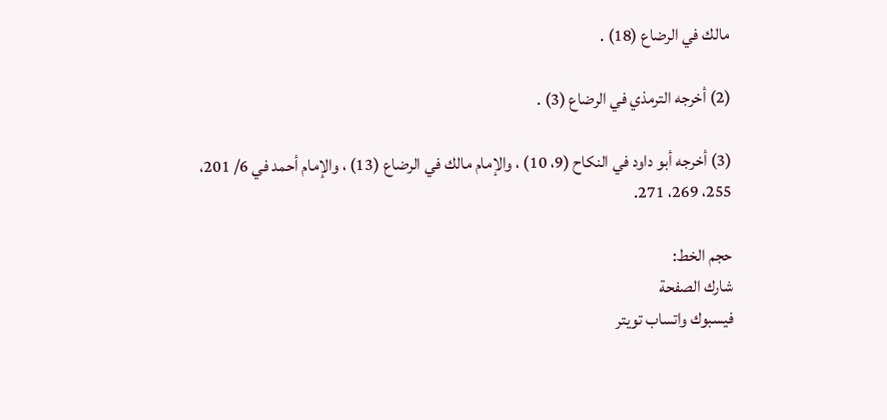مالك في الرضاع (18) .

(2) أخرجه الترمذي في الرضاع (3) .

(3) أخرجه أبو داود في النكاح (9، 10) ، والإمام مالك في الرضاع (13) ، والإمام أحمد في 6/ 201، 255، 269، 271.

حجم الخط:
شارك الصفحة
فيسبوك واتساب تويتر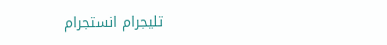تليجرام انستجرام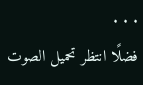. . .
فضلًا انتظر تحميل الصوت